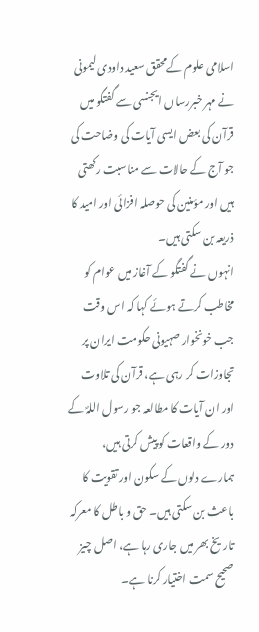اسلامی علوم کےمحقق سعید داودی لیمونی نے مہر خبررساں ایجنسی سے گفتگو میں قرآن کی بعض ایسی آیات کی وضاحت کی جو آج کے حالات سے مناسبت رکھتی ہیں اور مؤمنین کی حوصلہ افزائی اور امید کا ذریعہ بن سکتی ہیں۔
انہوں نے گفتگو کے آغاز میں عوام کو مخاطب کرتے ہوئے کہا کہ اس وقت جب خونخوار صہیونی حکومت ایران پر تجاوزات کر رہی ہے، قرآن کی تلاوت اور ان آیات کا مطالعہ جو رسول اللہؐ کے دور کے واقعات کو پیش کرتی ہیں، ہمارے دلوں کے سکون اور تقویت کا باعث بن سکتی ہیں۔ حق و باطل کا معرکہ تاریخ بھر میں جاری رہا ہے، اصل چیز صحیح سمت اختیار کرنا ہے۔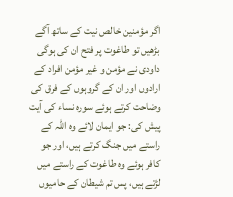اگر مؤمنین خالص نیت کے ساتھ آگے بڑھیں تو طاغوت پر فتح ان کی ہوگی
داودی نے مؤمن و غیر مؤمن افراد کے ارادوں اور ان کے گروہوں کے فرق کی وضاحت کرتے ہوئے سورہ نساء کی آیت پیش کی: جو ایمان لائے وہ اللہ کے راستے میں جنگ کرتے ہیں، اور جو کافر ہوئے وہ طاغوت کے راستے میں لڑتے ہیں، پس تم شیطان کے حامیوں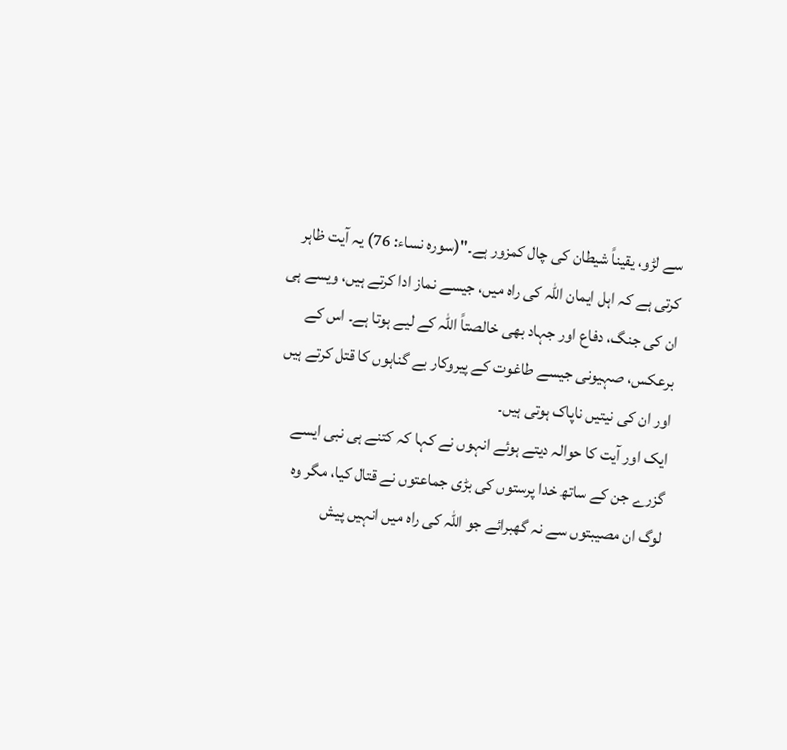سے لڑو، یقیناً شیطان کی چال کمزور ہے۔"(سورہ نساء: 76) یہ آیت ظاہر کرتی ہے کہ اہل ایمان اللہ کی راہ میں، جیسے نماز ادا کرتے ہیں، ویسے ہی ان کی جنگ، دفاع اور جہاد بھی خالصتاً اللہ کے لیے ہوتا ہے۔ اس کے برعکس، صہیونی جیسے طاغوت کے پیروکار بے گناہوں کا قتل کرتے ہیں اور ان کی نیتیں ناپاک ہوتی ہیں۔
ایک اور آیت کا حوالہ دیتے ہوئے انہوں نے کہا کہ کتنے ہی نبی ایسے گزرے جن کے ساتھ خدا پرستوں کی بڑی جماعتوں نے قتال کیا، مگر وہ لوگ ان مصیبتوں سے نہ گھبرائے جو اللہ کی راہ میں انہیں پیش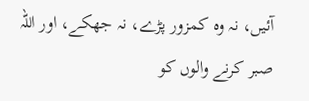آئیں، نہ وہ کمزور پڑے، نہ جھکے، اور اللہ صبر کرنے والوں کو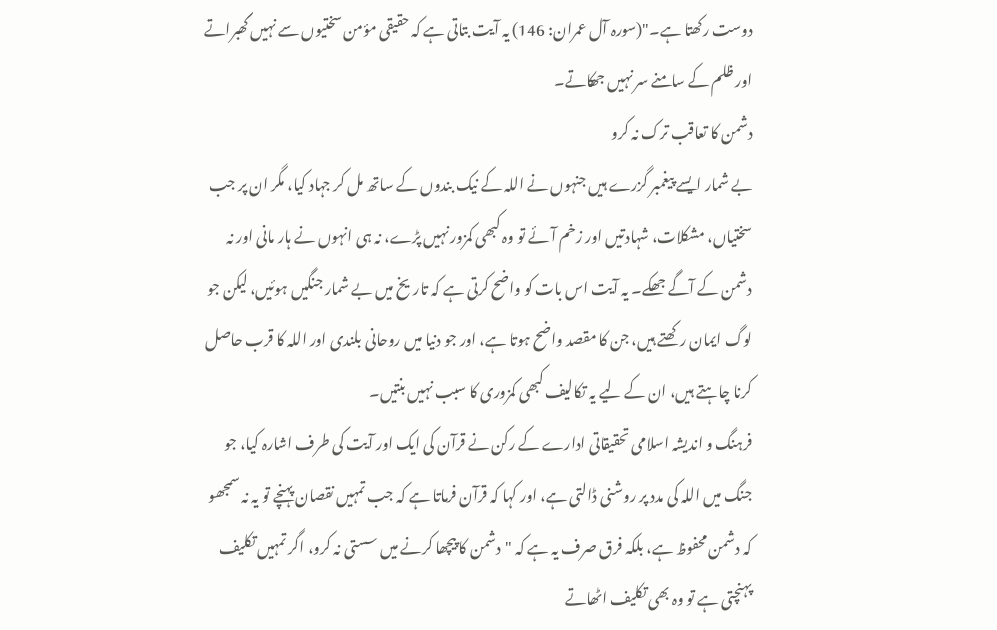دوست رکھتا ہے۔"(سورہ آل عمران: 146) یہ آیت بتاتی ہے کہ حقیقی مؤمن سختیوں سے نہیں گھبراتے اور ظلم کے سامنے سر نہیں جھکاتے۔
دشمن کا تعاقب ترک نہ کرو
بے شمار ایسے پیغمبر گزرے ہیں جنہوں نے اللہ کے نیک بندوں کے ساتھ مل کر جہاد کیا، مگر ان پر جب سختیاں، مشکلات، شہادتیں اور زخم آئے تو وہ کبھی کمزور نہیں پڑے، نہ ہی انہوں نے ہار مانی اور نہ دشمن کے آگے جھکے۔ یہ آیت اس بات کو واضح کرتی ہے کہ تاریخ میں بے شمار جنگیں ہوئیں، لیکن جو لوگ ایمان رکھتے ہیں، جن کا مقصد واضح ہوتا ہے، اور جو دنیا میں روحانی بلندی اور اللہ کا قرب حاصل کرنا چاہتے ہیں، ان کے لیے یہ تکالیف کبھی کمزوری کا سبب نہیں بنتیں۔
فرہنگ و اندیشہ اسلامی تحقیقاتی ادارے کے رکن نے قرآن کی ایک اور آیت کی طرف اشارہ کیا، جو جنگ میں اللہ کی مدد پر روشنی ڈالتی ہے، اور کہا کہ قرآن فرماتا ہے کہ جب تمہیں نقصان پہنچے تو یہ نہ سمجھو کہ دشمن محفوظ ہے، بلکہ فرق صرف یہ ہے کہ "دشمن کا پیچھا کرنے میں سستی نہ کرو، اگر تمہیں تکلیف پہنچتی ہے تو وہ بھی تکلیف اٹھاتے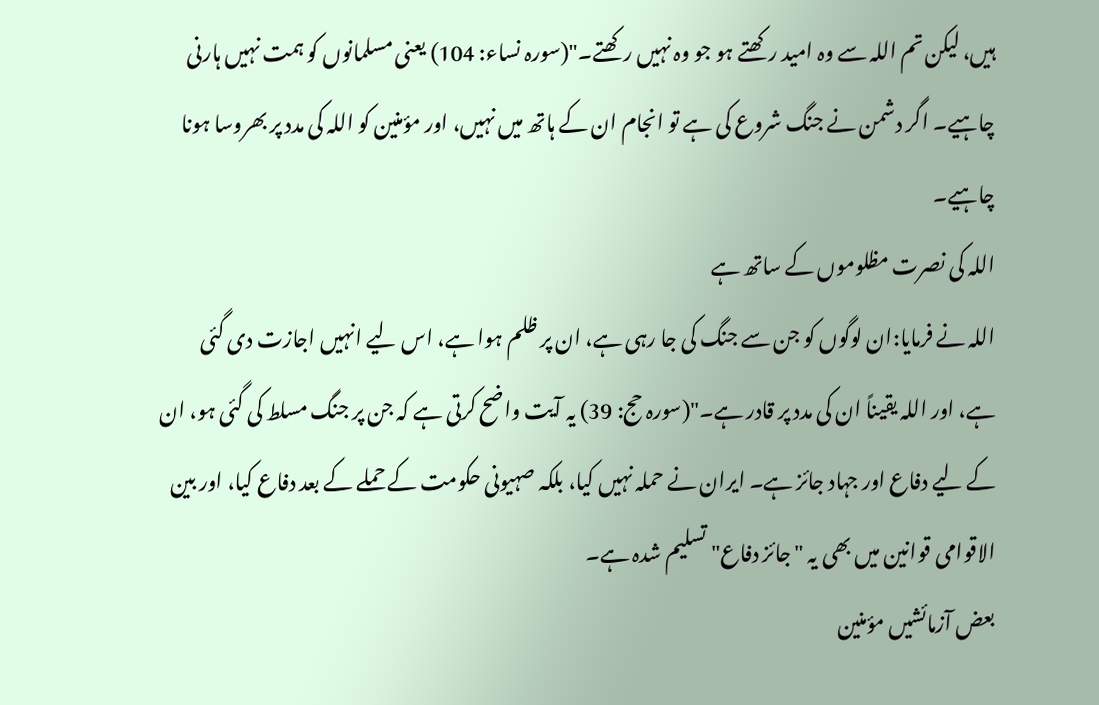ہیں، لیکن تم اللہ سے وہ امید رکھتے ہو جو وہ نہیں رکھتے۔"(سورہ نساء: 104) یعنی مسلمانوں کو ہمت نہیں ہارنی چاہیے۔ اگر دشمن نے جنگ شروع کی ہے تو انجام ان کے ہاتھ میں نہیں، اور مؤمنین کو اللہ کی مدد پر بھروسا ہونا چاہیے۔
اللہ کی نصرت مظلوموں کے ساتھ ہے
اللہ نے فرمایا:ان لوگوں کو جن سے جنگ کی جا رہی ہے، ان پر ظلم ہوا ہے، اس لیے انہیں اجازت دی گئی ہے، اور اللہ یقیناً ان کی مدد پر قادر ہے۔"(سورہ حج: 39) یہ آیت واضح کرتی ہے کہ جن پر جنگ مسلط کی گئی ہو، ان کے لیے دفاع اور جہاد جائز ہے۔ ایران نے حملہ نہیں کیا، بلکہ صہیونی حکومت کے حملے کے بعد دفاع کیا، اور بین الاقوامی قوانین میں بھی یہ "جائز دفاع" تسلیم شدہ ہے۔
بعض آزمائشیں مؤمنین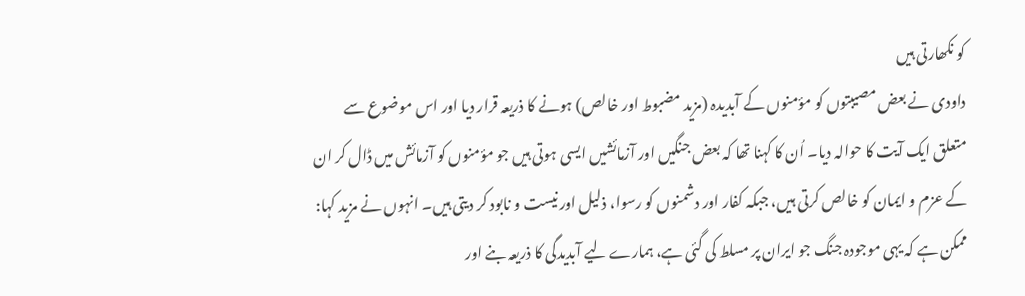کو نکھارتی ہیں
داودی نے بعض مصیبتوں کو مؤمنوں کے آبدیدہ (مزید مضبوط اور خالص) ہونے کا ذریعہ قرار دیا اور اس موضوع سے متعلق ایک آیت کا حوالہ دیا۔ اُن کا کہنا تھا کہ بعض جنگیں اور آزمائشیں ایسی ہوتی ہیں جو مؤمنوں کو آزمائش میں ڈال کر ان کے عزم و ایمان کو خالص کرتی ہیں، جبکہ کفار اور دشمنوں کو رسوا، ذلیل اور نیست و نابود کر دیتی ہیں۔ انہوں نے مزید کہا: ممکن ہے کہ یہی موجودہ جنگ جو ایران پر مسلط کی گئی ہے، ہمارے لیے آبدیدگی کا ذریعہ بنے اور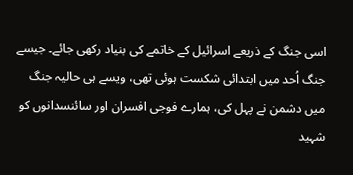اسی جنگ کے ذریعے اسرائیل کے خاتمے کی بنیاد رکھی جائے۔ جیسے جنگ اُحد میں ابتدائی شکست ہوئی تھی، ویسے ہی حالیہ جنگ میں دشمن نے پہل کی، ہمارے فوجی افسران اور سائنسدانوں کو شہید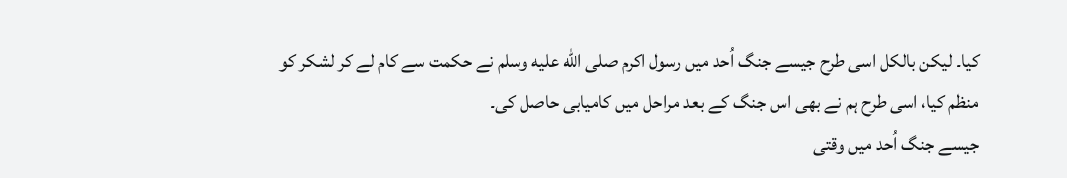کیا۔ لیکن بالکل اسی طرح جیسے جنگ اُحد میں رسول اکرم صلى الله عليه وسلم نے حکمت سے کام لے کر لشکر کو منظم کیا، اسی طرح ہم نے بھی اس جنگ کے بعد مراحل میں کامیابی حاصل کی۔
جیسے جنگ اُحد میں وقتی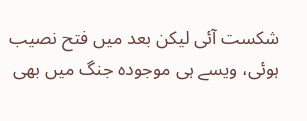شکست آئی لیکن بعد میں فتح نصیب ہوئی، ویسے ہی موجودہ جنگ میں بھی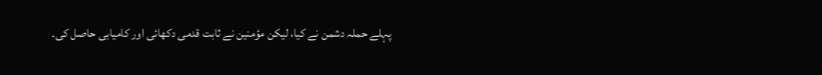پہلے حملہ دشمن نے کیا، لیکن مؤمنین نے ثابت قدمی دکھائی اور کامیابی حاصل کی۔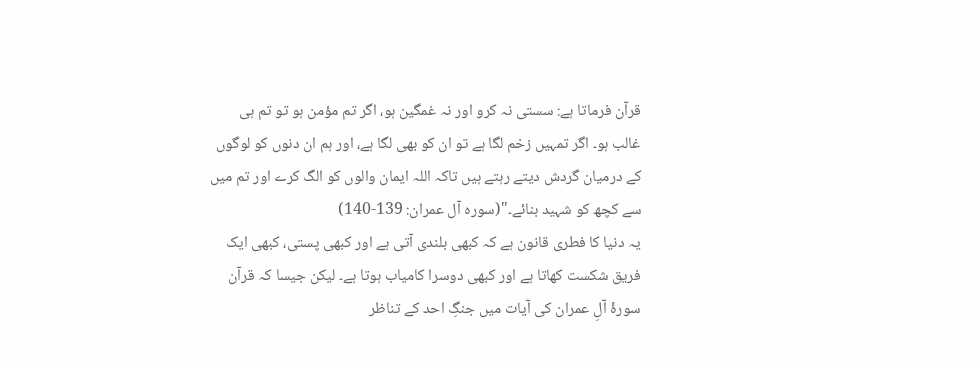قرآن فرماتا ہے: سستی نہ کرو اور نہ غمگین ہو، اگر تم مؤمن ہو تو تم ہی غالب ہو۔ اگر تمہیں زخم لگا ہے تو ان کو بھی لگا ہے، اور ہم ان دنوں کو لوگوں کے درمیان گردش دیتے رہتے ہیں تاکہ اللہ ایمان والوں کو الگ کرے اور تم میں سے کچھ کو شہید بنائے۔"(سورہ آل عمران: 139-140)
یہ دنیا کا فطری قانون ہے کہ کبھی بلندی آتی ہے اور کبھی پستی، کبھی ایک فریق شکست کھاتا ہے اور کبھی دوسرا کامیاب ہوتا ہے۔ لیکن جیسا کہ قرآن سورۂ آلِ عمران کی آیات میں جنگِ احد کے تناظر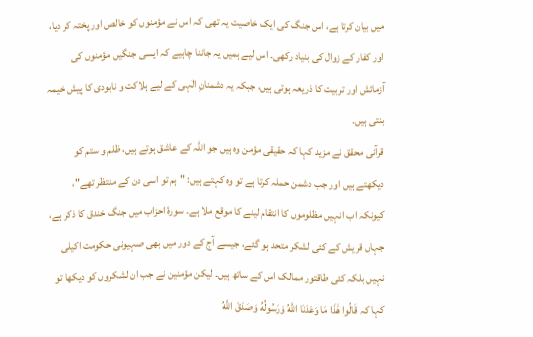میں بیان کرتا ہے، اس جنگ کی ایک خاصیت یہ تھی کہ اس نے مؤمنوں کو خالص اور پختہ کر دیا، اور کفار کے زوال کی بنیاد رکھی۔ اس لیے ہمیں یہ جاننا چاہیے کہ ایسی جنگیں مؤمنوں کی آزمائش اور تربیت کا ذریعہ ہوتی ہیں، جبکہ یہ دشمنانِ الٰہی کے لیے ہلاکت و نابودی کا پیش خیمہ بنتی ہیں۔
قرآنی محقق نے مزید کہا کہ حقیقی مؤمن وہ ہیں جو اللہ کے عاشق ہوتے ہیں، ظلم و ستم کو دیکھتے ہیں اور جب دشمن حملہ کرتا ہے تو وہ کہتے ہیں: "ہم تو اسی دن کے منتظر تھے"، کیونکہ اب انہیں مظلوموں کا انتقام لینے کا موقع ملا ہے۔ سورۂ احزاب میں جنگ خندق کا ذکر ہے، جہاں قریش کے کئی لشکر متحد ہو گئے، جیسے آج کے دور میں بھی صہیونی حکومت اکیلی نہیں بلکہ کئی طاقتور ممالک اس کے ساتھ ہیں۔ لیکن مؤمنین نے جب ان لشکروں کو دیکھا تو کہا کہ قَالُوا هَٰذَا مَا وَعَدَنَا اللَّهُ وَرَسُولُهُ وَصَدَقَ اللَّهُ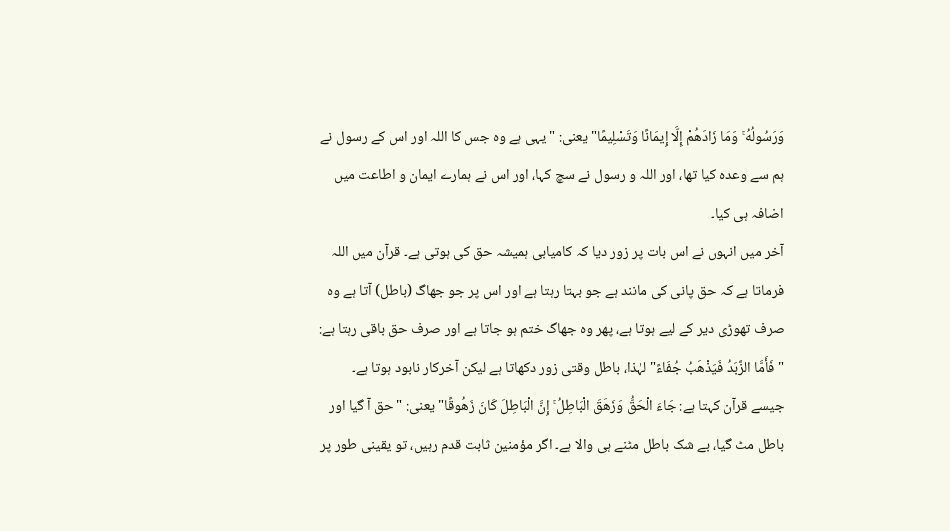وَرَسُولُهُ ۚ وَمَا زَادَهُمْ إِلَّا إِيمَانًا وَتَسْلِيمًا" یعنی: "یہی ہے وہ جس کا اللہ اور اس کے رسول نے ہم سے وعدہ کیا تھا، اور اللہ و رسول نے سچ کہا، اور اس نے ہمارے ایمان و اطاعت میں اضافہ ہی کیا۔
آخر میں انہوں نے اس بات پر زور دیا کہ کامیابی ہمیشہ حق کی ہوتی ہے۔ قرآن میں اللہ فرماتا ہے کہ حق پانی کی مانند ہے جو بہتا رہتا ہے اور اس پر جو جھاگ (باطل) آتا ہے وہ صرف تھوڑی دیر کے لیے ہوتا ہے، پھر وہ جھاگ ختم ہو جاتا ہے اور صرف حق باقی رہتا ہے: "فَأَمَّا الزَّبَدُ فَيَذْهَبُ جُفَاءً"لہٰذا، باطل وقتی زور دکھاتا ہے لیکن آخرکار نابود ہوتا ہے۔ جیسے قرآن کہتا ہے: جَاءَ الْحَقُّ وَزَهَقَ الْبَاطِلُ ۚ إِنَّ الْبَاطِلَ كَانَ زَهُوقًا" یعنی: "حق آ گیا اور باطل مٹ گیا، بے شک باطل مٹنے ہی والا ہے۔ اگر مؤمنین ثابت قدم رہیں، تو یقینی طور پر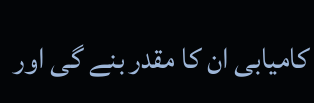کامیابی ان کا مقدر بنے گی اور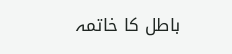باطل کا خاتمہ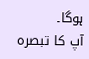ہوگا۔
آپ کا تبصرہ